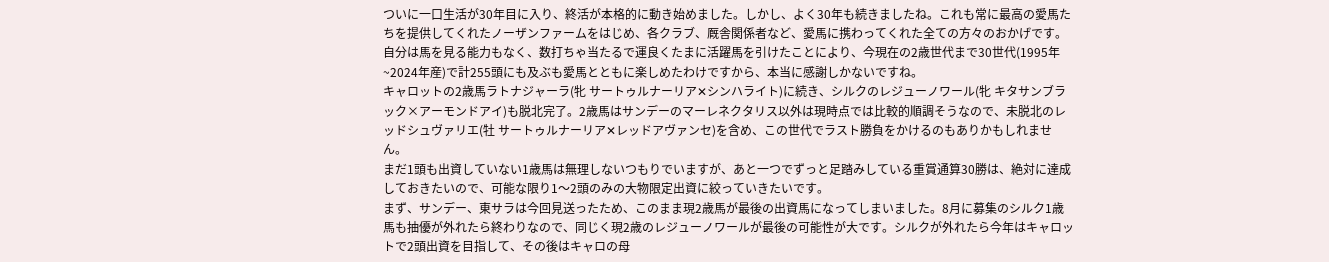ついに一口生活が30年目に入り、終活が本格的に動き始めました。しかし、よく30年も続きましたね。これも常に最高の愛馬たちを提供してくれたノーザンファームをはじめ、各クラブ、厩舎関係者など、愛馬に携わってくれた全ての方々のおかげです。自分は馬を見る能力もなく、数打ちゃ当たるで運良くたまに活躍馬を引けたことにより、今現在の2歳世代まで30世代(1995年~2024年産)で計255頭にも及ぶも愛馬とともに楽しめたわけですから、本当に感謝しかないですね。
キャロットの2歳馬ラトナジャーラ(牝 サートゥルナーリア✕シンハライト)に続き、シルクのレジューノワール(牝 キタサンブラック×アーモンドアイ)も脱北完了。2歳馬はサンデーのマーレネクタリス以外は現時点では比較的順調そうなので、未脱北のレッドシュヴァリエ(牡 サートゥルナーリア✕レッドアヴァンセ)を含め、この世代でラスト勝負をかけるのもありかもしれません。
まだ1頭も出資していない1歳馬は無理しないつもりでいますが、あと一つでずっと足踏みしている重賞通算30勝は、絶対に達成しておきたいので、可能な限り1〜2頭のみの大物限定出資に絞っていきたいです。
まず、サンデー、東サラは今回見送ったため、このまま現2歳馬が最後の出資馬になってしまいました。8月に募集のシルク1歳馬も抽優が外れたら終わりなので、同じく現2歳のレジューノワールが最後の可能性が大です。シルクが外れたら今年はキャロットで2頭出資を目指して、その後はキャロの母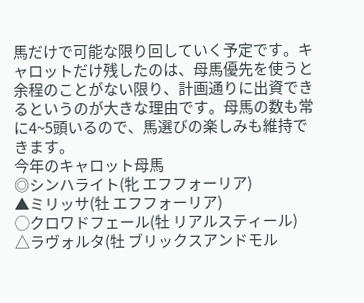馬だけで可能な限り回していく予定です。キャロットだけ残したのは、母馬優先を使うと余程のことがない限り、計画通りに出資できるというのが大きな理由です。母馬の数も常に4~5頭いるので、馬選びの楽しみも維持できます。
今年のキャロット母馬
◎シンハライト(牝 エフフォーリア)
▲ミリッサ(牡 エフフォーリア)
◯クロワドフェール(牡 リアルスティール)
△ラヴォルタ(牡 ブリックスアンドモル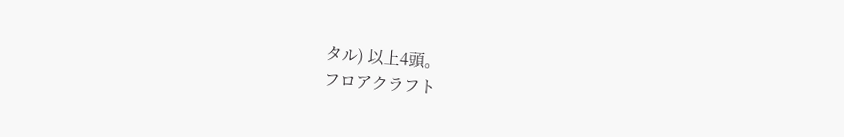タル) 以上4頭。
フロアクラフト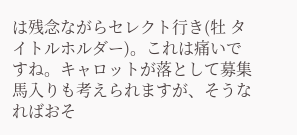は残念ながらセレクト行き(牡 タイトルホルダー)。これは痛いですね。キャロットが落として募集馬入りも考えられますが、そうなればおそ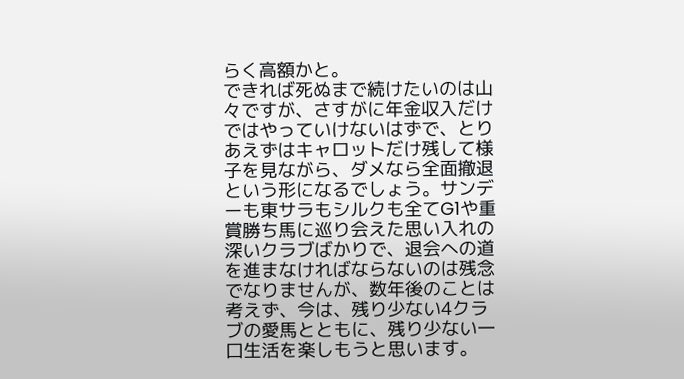らく高額かと。
できれば死ぬまで続けたいのは山々ですが、さすがに年金収入だけではやっていけないはずで、とりあえずはキャロットだけ残して様子を見ながら、ダメなら全面撤退という形になるでしょう。サンデーも東サラもシルクも全てG1や重賞勝ち馬に巡り会えた思い入れの深いクラブばかりで、退会への道を進まなければならないのは残念でなりませんが、数年後のことは考えず、今は、残り少ない4クラブの愛馬とともに、残り少ない一口生活を楽しもうと思います。